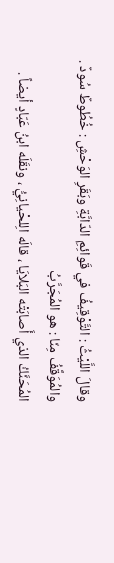وقالَ اللَّيْثُ : التَّوْقِيفُ في قَوائِمِ الدّابَّةِ وبَقَرِ الوَحْشِ : خُطُوطٌ سُودٌ .
والمُوَقَّفُ مِنّا : هو المُجَرَّبُ
المُحَنَّكُ الذي أَصابَتْه البَلايَا ، قالَه الِلحْيانِيُّ ، ونقَلَه ابنُ عَبّادٍ أيضاً .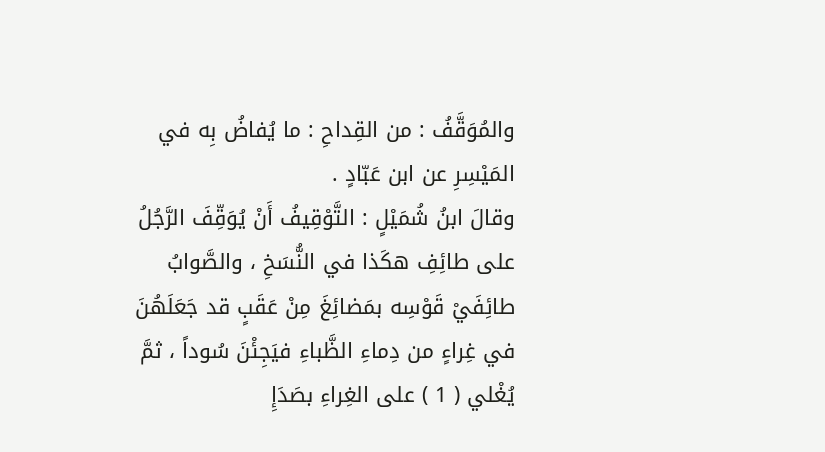والمُوَقَّفُ : من القِداحِ : ما يُفاضُ بِه في المَيْسِرِ عن ابن عَبّادٍ .
وقالَ ابنُ شُمَيْلٍ : التَّوْقِيفُ أَنْ يُوَقِّفَ الرَّجُلُ على طائِفِ هكَذا في النُّسَخِ ، والصَّوابُ طائِفَيْ قَوْسِه بمَضائِغَ مِنْ عَقَبٍ قد جَعَلَهُنَ في غِراءٍ من دِماءِ الظَّباءِ فيَجِئْنَ سُوداً ، ثمَّ يُغْلي ( 1 ) على الغِراءِ بصَدَإِ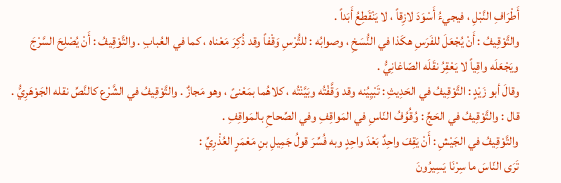أَطْرَافِ النَّبْلِ ، فيجيءُ أَسْوَدَ لازِقاً ، لا يَنْقَطِعُ أَبَداً .
والتَّوْقِيفُ : أَنْ يُجْعَلَ للفَرَسِ هكَذا في النُّسَخِ ، وصوابُه : للتُّرْسِ وَقْفاً وقد ذُكِرَ مَعْناه ، كما في العُبابِ . والتَّوْقِيفُ : أَنْ يُصْلِحَ السَّرْجَ ويَجْعَلَه واقِياً لا يَعْقِرُ نقَلَه الصّاغانِيُّ .
وقالَ أبو زَيْدٍ : التَّوْقِيفُ في الحَدِيثِ : تَبْيِيُنه وقد وَقَّفْتُه وبَيَّنْتُه ، كلاهُما بمَعْنىً ، وهو مَجازٌ . والتَّوْقِيفُ في الشَّرْع كالنَّصِّ نقله الجَوْهَرِيُّ .
قال : والتَّوْقِيفُ في الحَجِّ : وُقُوُفُ النّاسِ في المَواقِفِ وفي الصِّحاحِ بالمَواقِفِ .
والتَّوْقِيفُ في الجَيْشِ : أَنْ يَقِفَ واحِدٌ بَعْدَ واحِدٍ وبه فُسِّرَ قولُ جَمِيلِ بنِ مَعْمَرٍ العُذْرِيِّ :
تَرَى النّاسَ ما سِرْنَا يَسِيرُونَ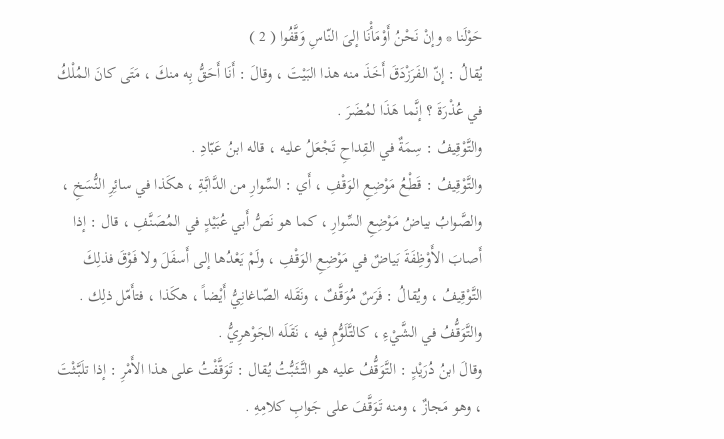حَوْلَنا * وإنْ نَحْنُ أَوْمَأْنَا إلىَ النّاسِ وَقَّفُوا ( 2 )
يُقالُ : إنّ الفَرَزْدَقَ أَخَذَ منه هذا البَيْتَ ، وقالَ : أَنَا أَحَقُّ بِه منكَ ، مَتَى كانَ المُلْكُ في عُذْرَةَ ؟ إنَّما هَذَا لمُضَرَ .
والتَّوْقِيفُ : سِمَةٌ في القِداحِ تَجْعَلُ عليه ، قاله ابنُ عَبّادِ .
والتَّوْقِيفُ : قَطْعُ مَوْضِعِ الوَقْفِ ، أَي : السِّوارِ من الدَّابَّةِ ، هكَذا في سائِرِ النُّسَخِ ، والصَّوابُ بياضُ مَوْضِعِ السِّوارِ ، كما هو نَصُّ أَبي عُبَيْدٍ في المُصَنَّفِ ، قال : إذا أَصابَ الأَوْظِفَةَ بَياضٌ في مَوْضِعِ الوَقْفِ ، ولَمْ يَعْدُها إلى أَسفَلَ ولا فَوْقَ فذلِكَ التَّوْقِيفُ ، ويُقالُ : فَرَسٌ مُوَقَّفٌ ، ونَقَله الصّاغانِيُّ أَيْضاً ، هكَذا ، فتأَمّل ذلِك .
والتَّوَقُّفُ في الشَّيْءِ ، كالتَّلَوُّمِ فيه ، نَقَلَه الجَوْهرِيُّ .
وقالَ ابنُ دُرَيْدٍ : التَّوَقُّفُ عليه هو التَّثَبُّتُ يُقال : تَوَقَّفْتُ على هذا الأَمْرِ : إذا تلَبَّثْتَ ، وهو مَجازٌ ، ومنه تَوَقَّفَ على جَوابِ كلامِهِ .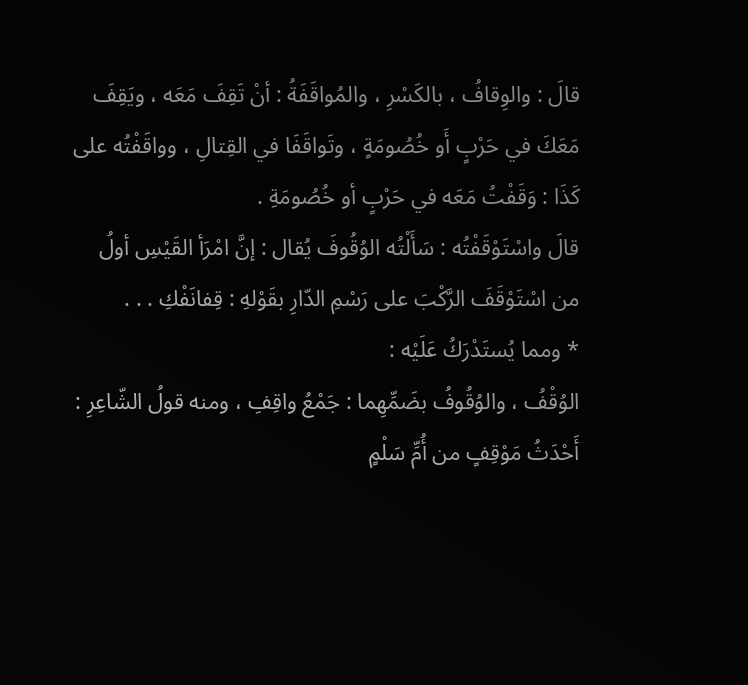قالَ : والوِقافُ ، بالكَسْرِ ، والمُواقَفَةُ : أنْ تَقِفَ مَعَه ، ويَقِفَ مَعَكَ في حَرْبٍ أَو خُصُومَةٍ ، وتَواقَفَا في القِتالِ ، وواقَفْتُه على كَذَا : وَقَفْتُ مَعَه في حَرْبٍ أو خُصُومَةِ .
قالَ واسْتَوْقَفْتُه : سَأَلْتُه الوُقُوفَ يُقال : إنَّ امْرَأ القَيْسِ أولُ من اسْتَوْقَفَ الرَّكْبَ على رَسْمِ الدّارِ بقَوْلهِ : قِفانَفْكِ . . .
* ومما يُستَدْرَكُ عَلَيْه :
الوُقْفُ ، والوُقُوفُ بضَمِّهِما : جَمْعُ واقِفِ ، ومنه قولُ الشّاعِرِ :
أَحْدَثُ مَوْقِفٍ من أُمِّ سَلْمٍ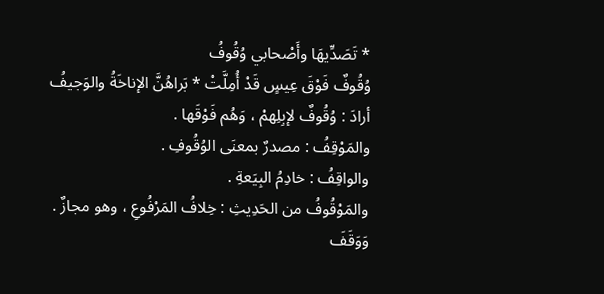* تَصَدِّيهَا وأَصْحابي وُقُوفُ
وُقُوفٌ فَوْقَ عِيسٍ قَدْ أُمِلَّتْ * بَراهُنَّ الإناخَةُ والوَجيفُ
أرادَ : وُقُوفٌ لإبِلِهمْ ، وَهُم فَوْقَها .
والمَوْقِفُ : مصدرٌ بمعنَى الوُقُوفِ .
والواقِفُ : خادِمُ البِيَعةِ .
والمَوْقُوفُ من الحَدِيثِ : خِلافُ المَرْفُوعِ ، وهو مجازٌ .
وَوَقَفَ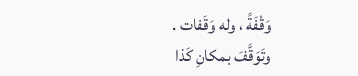وَقْفَةً ، وله وَقَفات .
وتَوَقَّفَ بمكانِ كَذا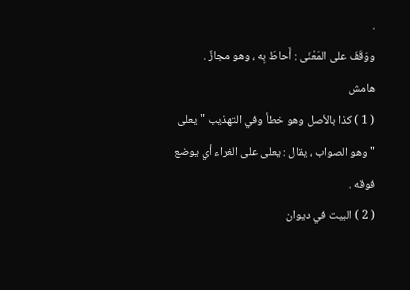.
ووَقَفَ على المَعْنَى : أَحاطَ بِه ، وهو مجازٌ .
هامش
( 1 ) كذا بالأصل وهو خطأ وفي التهذيب " يعلى " وهو الصواب ، يقال : يعلى على الغراء أي يوضع فوقه .
( 2 ) البيت في ديوان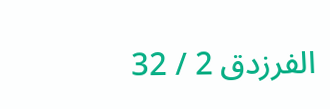الفرزدق 2 / 32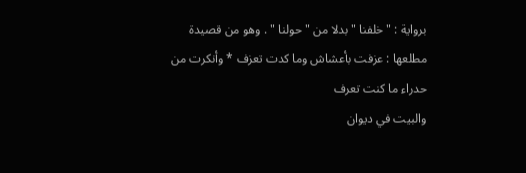برواية : " خلفنا " بدلا من " حولنا " . وهو من قصيدة مطلعها : عزفت بأعشاش وما كدت تعزف * وأنكرت من حدراء ما كنت تعرف
والبيت في ديوان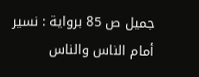جميل ص 85 برواية : نسير أمام الناس والناس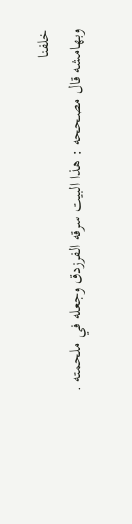خلفنا
وبهامشه قال مصححه : هذا البيت سرقه الفرزدق وجعله في ملحمته .